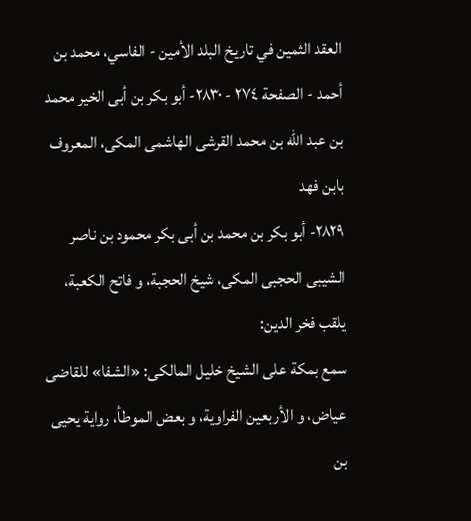العقد الثمين في تاريخ البلد الأمين - الفاسي، محمد بن أحمد - الصفحة ٢٧٤ - ٢٨٣٠- أبو بكر بن أبى الخير محمد بن عبد اللّه بن محمد القرشى الهاشمى المكى، المعروف بابن فهد
٢٨٢٩- أبو بكر بن محمد بن أبى بكر محمود بن ناصر الشيبى الحجبى المكى، شيخ الحجبة، و فاتح الكعبة، يلقب فخر الدين:
سمع بمكة على الشيخ خليل المالكى: «الشفا» للقاضى عياض، و الأربعين الفراوية، و بعض الموطأ، رواية يحيى بن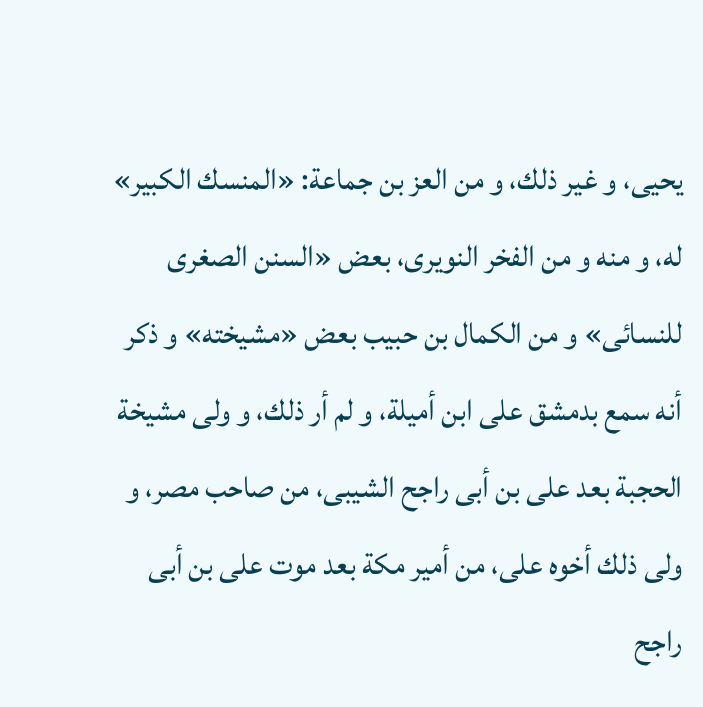يحيى، و غير ذلك، و من العز بن جماعة: «المنسك الكبير» له، و منه و من الفخر النويرى، بعض «السنن الصغرى للنسائى» و من الكمال بن حبيب بعض «مشيخته» و ذكر أنه سمع بدمشق على ابن أميلة، و لم أر ذلك، و ولى مشيخة الحجبة بعد على بن أبى راجح الشيبى، من صاحب مصر، و ولى ذلك أخوه على، من أمير مكة بعد موت على بن أبى راجح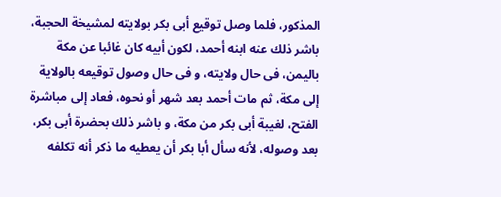المذكور، فلما وصل توقيع أبى بكر بولايته لمشيخة الحجبة، باشر ذلك عنه ابنه أحمد، لكون أبيه كان غائبا عن مكة باليمن، فى حال ولايته، و فى حال وصول توقيعه بالولاية إلى مكة، ثم مات أحمد بعد شهر أو نحوه، فعاد إلى مباشرة الفتح، لغيبة أبى بكر من مكة، و باشر ذلك بحضرة أبى بكر، بعد وصوله، لأنه سأل أبا بكر أن يعطيه ما ذكر أنه تكلفه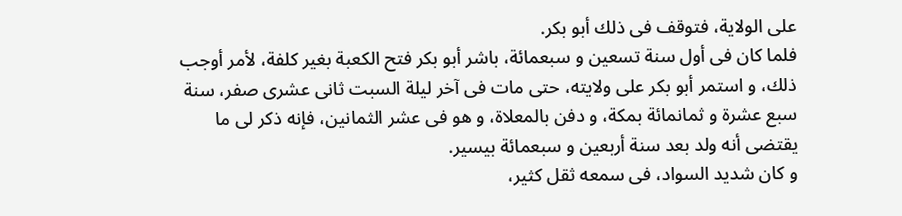على الولاية، فتوقف فى ذلك أبو بكر.
فلما كان فى أول سنة تسعين و سبعمائة، باشر أبو بكر فتح الكعبة بغير كلفة، لأمر أوجب ذلك، و استمر أبو بكر على ولايته، حتى مات فى آخر ليلة السبت ثانى عشرى صفر، سنة سبع عشرة و ثمانمائة بمكة، و دفن بالمعلاة، و هو فى عشر الثمانين، فإنه ذكر لى ما يقتضى أنه ولد بعد سنة أربعين و سبعمائة بيسير.
و كان شديد السواد، فى سمعه ثقل كثير،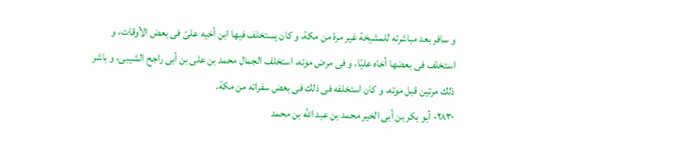و سافر بعد مباشرته للمشيخة غير مرة من مكة، و كان يستخلف فيها ابن أخيه علىّ فى بعض الأوقات، و استخلف فى بعضها أخاه عليّا، و فى مرض موته، استخلف الجمال محمد بن على بن أبى راجح الشيبى، و باشر ذلك مرتين قبل موته، و كان استخلفه فى ذلك فى بعض سفراته من مكة.
٢٨٣٠- أبو بكر بن أبى الخير محمد بن عبد اللّه بن محمد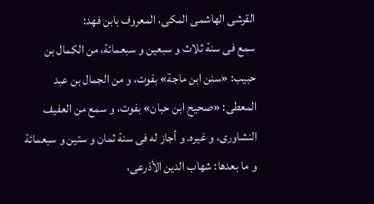القرشى الهاشمى المكى، المعروف بابن فهد:
سمع فى سنة ثلاث و سبعين و سبعمائة، من الكمال بن حبيب: «سنن ابن ماجة» بفوت، و من الجمال بن عبد المعطى: «صحيح ابن حبان» بفوت، و سمع من العفيف النشاورى، و غيره. و أجاز له فى سنة ثمان و ستين و سبعمائة و ما بعدها: شهاب الدين الأذرعى،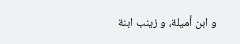و ابن أميلة، و زينب ابنة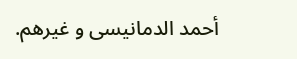أحمد الدمانيسى و غيرهم.